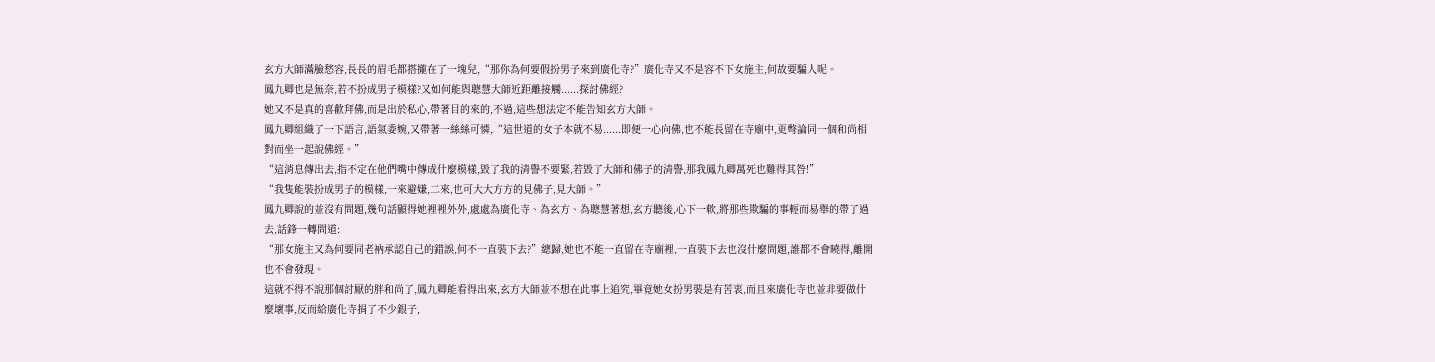玄方大師滿臉愁容,長長的眉毛都搭攏在了一塊兒,“那你為何要假扮男子來到廣化寺?”廣化寺又不是容不下女施主,何故要騙人呢。
鳳九卿也是無奈,若不扮成男子模樣?又如何能與聰慧大師近距離接觸......探討佛經?
她又不是真的喜歡拜佛,而是出於私心,帶著目的來的,不過,這些想法定不能告知玄方大師。
鳳九卿組織了一下語言,語氣委婉,又帶著一絲絲可憐,“這世道的女子本就不易......即便一心向佛,也不能長留在寺廟中,更彆論同一個和尚相對而坐一起說佛經。”
“這消息傳出去,指不定在他們嘴中傳成什麼模樣,毀了我的清譽不要緊,若毀了大師和佛子的清譽,那我鳳九卿萬死也難得其咎!”
“我隻能裝扮成男子的模樣,一來避嫌,二來,也可大大方方的見佛子,見大師。”
鳳九卿說的並沒有問題,幾句話顯得她裡裡外外,處處為廣化寺、為玄方、為聰慧著想,玄方聽後,心下一軟,將那些欺騙的事輕而易舉的帶了過去,話鋒一轉問道:
“那女施主又為何要同老衲承認自己的錯誤,何不一直裝下去?”總歸,她也不能一直留在寺廟裡,一直裝下去也沒什麼問題,誰都不會曉得,離開也不會發現。
這就不得不說那個討厭的胖和尚了,鳳九卿能看得出來,玄方大師並不想在此事上追究,畢竟她女扮男裝是有苦衷,而且來廣化寺也並非要做什麼壞事,反而給廣化寺捐了不少銀子,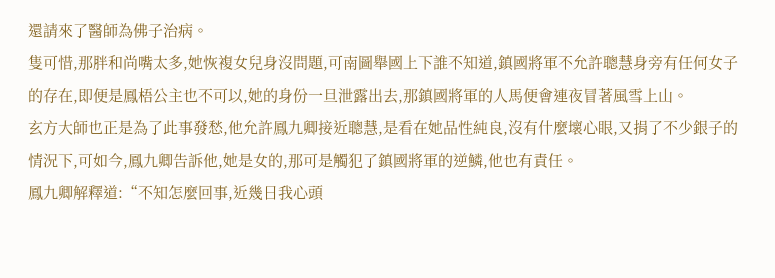還請來了醫師為佛子治病。
隻可惜,那胖和尚嘴太多,她恢複女兒身沒問題,可南圖舉國上下誰不知道,鎮國將軍不允許聰慧身旁有任何女子的存在,即便是鳳梧公主也不可以,她的身份一旦泄露出去,那鎮國將軍的人馬便會連夜冒著風雪上山。
玄方大師也正是為了此事發愁,他允許鳳九卿接近聰慧,是看在她品性純良,沒有什麼壞心眼,又捐了不少銀子的情況下,可如今,鳳九卿告訴他,她是女的,那可是觸犯了鎮國將軍的逆鱗,他也有責任。
鳳九卿解釋道:“不知怎麼回事,近幾日我心頭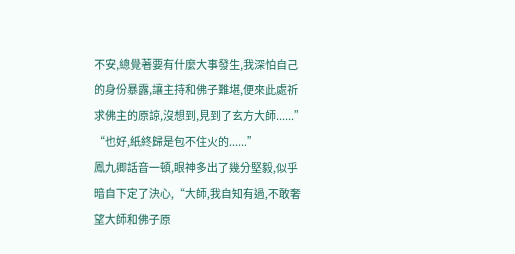不安,總覺著要有什麼大事發生,我深怕自己的身份暴露,讓主持和佛子難堪,便來此處祈求佛主的原諒,沒想到,見到了玄方大師......”
“也好,紙終歸是包不住火的......”
鳳九卿話音一頓,眼神多出了幾分堅毅,似乎暗自下定了決心,“大師,我自知有過,不敢奢望大師和佛子原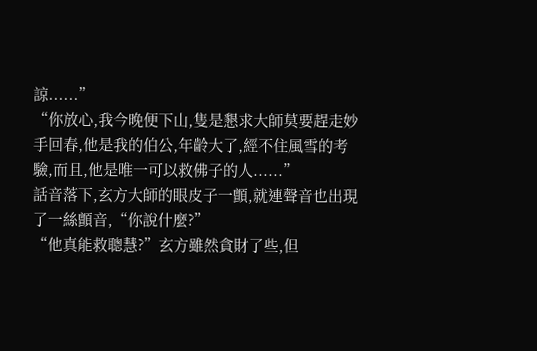諒......”
“你放心,我今晚便下山,隻是懇求大師莫要趕走妙手回春,他是我的伯公,年齡大了,經不住風雪的考驗,而且,他是唯一可以救佛子的人......”
話音落下,玄方大師的眼皮子一顫,就連聲音也出現了一絲顫音,“你說什麼?”
“他真能救聰慧?”玄方雖然貪財了些,但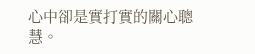心中卻是實打實的關心聰慧。